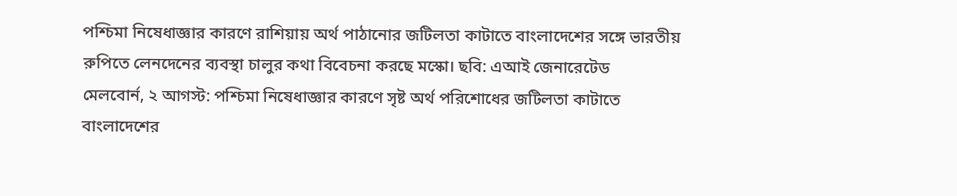পশ্চিমা নিষেধাজ্ঞার কারণে রাশিয়ায় অর্থ পাঠানোর জটিলতা কাটাতে বাংলাদেশের সঙ্গে ভারতীয় রুপিতে লেনদেনের ব্যবস্থা চালুর কথা বিবেচনা করছে মস্কো। ছবি: এআই জেনারেটেড
মেলবোর্ন, ২ আগস্ট: পশ্চিমা নিষেধাজ্ঞার কারণে সৃষ্ট অর্থ পরিশোধের জটিলতা কাটাতে বাংলাদেশের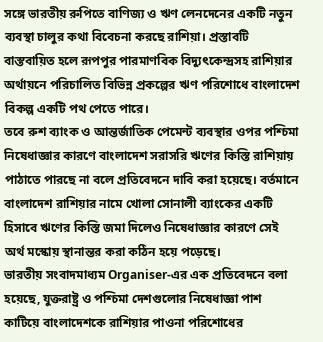সঙ্গে ভারতীয় রুপিতে বাণিজ্য ও ঋণ লেনদেনের একটি নতুন ব্যবস্থা চালুর কথা বিবেচনা করছে রাশিয়া। প্রস্তাবটি বাস্তবায়িত হলে রূপপুর পারমাণবিক বিদ্যুৎকেন্দ্রসহ রাশিয়ার অর্থায়নে পরিচালিত বিভিন্ন প্রকল্পের ঋণ পরিশোধে বাংলাদেশ বিকল্প একটি পথ পেতে পারে।
তবে রুশ ব্যাংক ও আন্তর্জাতিক পেমেন্ট ব্যবস্থার ওপর পশ্চিমা নিষেধাজ্ঞার কারণে বাংলাদেশ সরাসরি ঋণের কিস্তি রাশিয়ায় পাঠাতে পারছে না বলে প্রতিবেদনে দাবি করা হয়েছে। বর্তমানে বাংলাদেশ রাশিয়ার নামে খোলা সোনালী ব্যাংকের একটি হিসাবে ঋণের কিস্তি জমা দিলেও নিষেধাজ্ঞার কারণে সেই অর্থ মস্কোয় স্থানান্তর করা কঠিন হয়ে পড়েছে।
ভারতীয় সংবাদমাধ্যম Organiser-এর এক প্রতিবেদনে বলা হয়েছে, যুক্তরাষ্ট্র ও পশ্চিমা দেশগুলোর নিষেধাজ্ঞা পাশ কাটিয়ে বাংলাদেশকে রাশিয়ার পাওনা পরিশোধের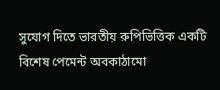সুযোগ দিতে ভারতীয় রুপিভিত্তিক একটি বিশেষ পেমেন্ট অবকাঠামো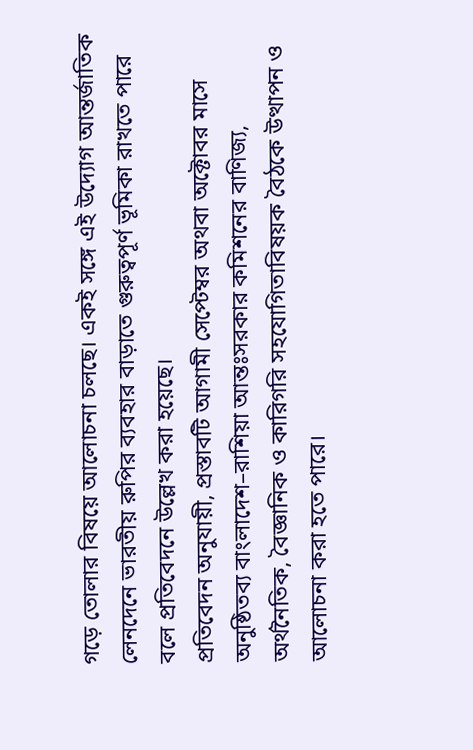গড়ে তোলার বিষয়ে আলোচনা চলছে। একই সঙ্গে এই উদ্যোগ আন্তর্জাতিক লেনদেনে ভারতীয় রুপির ব্যবহার বাড়াতে গুরুত্বপূর্ণ ভূমিকা রাখতে পারে বলে প্রতিবেদনে উল্লেখ করা হয়েছে।
প্রতিবেদন অনুযায়ী, প্রস্তাবটি আগামী সেপ্টেম্বর অথবা অক্টোবর মাসে অনুষ্ঠিতব্য বাংলাদেশ–রাশিয়া আন্তঃসরকার কমিশনের বাণিজ্য, অর্থনৈতিক, বৈজ্ঞানিক ও কারিগরি সহযোগিতাবিষয়ক বৈঠকে উত্থাপন ও আলোচনা করা হতে পারে।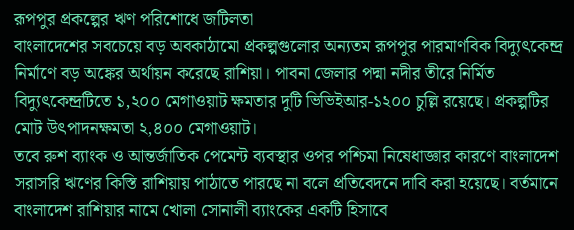রূপপুর প্রকল্পের ঋণ পরিশোধে জটিলতা
বাংলাদেশের সবচেয়ে বড় অবকাঠামো প্রকল্পগুলোর অন্যতম রূপপুর পারমাণবিক বিদ্যুৎকেন্দ্র নির্মাণে বড় অঙ্কের অর্থায়ন করেছে রাশিয়া। পাবনা জেলার পদ্মা নদীর তীরে নির্মিত বিদ্যুৎকেন্দ্রটিতে ১,২০০ মেগাওয়াট ক্ষমতার দুটি ভিভিইআর-১২০০ চুল্লি রয়েছে। প্রকল্পটির মোট উৎপাদনক্ষমতা ২,৪০০ মেগাওয়াট।
তবে রুশ ব্যাংক ও আন্তর্জাতিক পেমেন্ট ব্যবস্থার ওপর পশ্চিমা নিষেধাজ্ঞার কারণে বাংলাদেশ সরাসরি ঋণের কিস্তি রাশিয়ায় পাঠাতে পারছে না বলে প্রতিবেদনে দাবি করা হয়েছে। বর্তমানে বাংলাদেশ রাশিয়ার নামে খোলা সোনালী ব্যাংকের একটি হিসাবে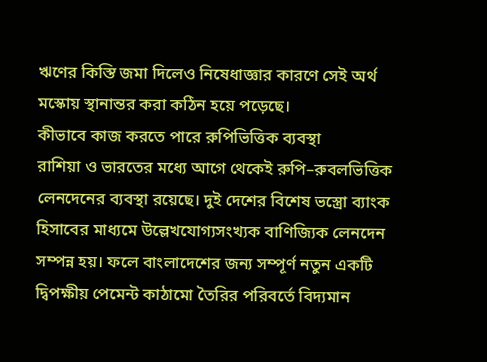ঋণের কিস্তি জমা দিলেও নিষেধাজ্ঞার কারণে সেই অর্থ মস্কোয় স্থানান্তর করা কঠিন হয়ে পড়েছে।
কীভাবে কাজ করতে পারে রুপিভিত্তিক ব্যবস্থা
রাশিয়া ও ভারতের মধ্যে আগে থেকেই রুপি–রুবলভিত্তিক লেনদেনের ব্যবস্থা রয়েছে। দুই দেশের বিশেষ ভস্ত্রো ব্যাংক হিসাবের মাধ্যমে উল্লেখযোগ্যসংখ্যক বাণিজ্যিক লেনদেন সম্পন্ন হয়। ফলে বাংলাদেশের জন্য সম্পূর্ণ নতুন একটি দ্বিপক্ষীয় পেমেন্ট কাঠামো তৈরির পরিবর্তে বিদ্যমান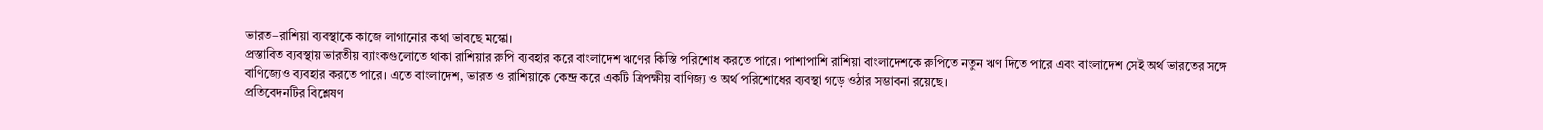ভারত–রাশিয়া ব্যবস্থাকে কাজে লাগানোর কথা ভাবছে মস্কো।
প্রস্তাবিত ব্যবস্থায় ভারতীয় ব্যাংকগুলোতে থাকা রাশিয়ার রুপি ব্যবহার করে বাংলাদেশ ঋণের কিস্তি পরিশোধ করতে পারে। পাশাপাশি রাশিয়া বাংলাদেশকে রুপিতে নতুন ঋণ দিতে পারে এবং বাংলাদেশ সেই অর্থ ভারতের সঙ্গে বাণিজ্যেও ব্যবহার করতে পারে। এতে বাংলাদেশ, ভারত ও রাশিয়াকে কেন্দ্র করে একটি ত্রিপক্ষীয় বাণিজ্য ও অর্থ পরিশোধের ব্যবস্থা গড়ে ওঠার সম্ভাবনা রয়েছে।
প্রতিবেদনটির বিশ্লেষণ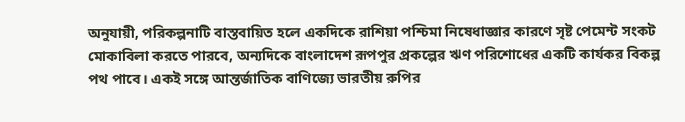অনুযায়ী, পরিকল্পনাটি বাস্তবায়িত হলে একদিকে রাশিয়া পশ্চিমা নিষেধাজ্ঞার কারণে সৃষ্ট পেমেন্ট সংকট মোকাবিলা করতে পারবে, অন্যদিকে বাংলাদেশ রূপপুর প্রকল্পের ঋণ পরিশোধের একটি কার্যকর বিকল্প পথ পাবে। একই সঙ্গে আন্তর্জাতিক বাণিজ্যে ভারতীয় রুপির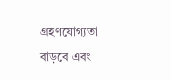গ্রহণযোগ্যতা বাড়বে এবং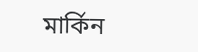মার্কিন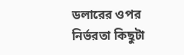ডলারের ওপর নির্ভরতা কিছুটা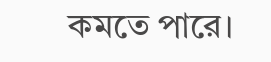কমতে পারে।